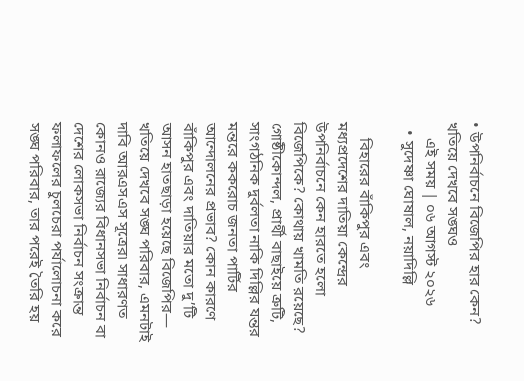• উপনির্বাচনে বিজেপির হার কেন? খতিয়ে দেখবে সঙ্ঘও
    এই সময় | ০৬ আগস্ট ২০২৬
  • সুদেষ্ণা ঘোষাল, নয়াদিল্লি

    বিহারের বাঁকিপুর এবং মধ্যপ্রদেশের দাতিয়া কেন্দ্রের উপনির্বাচনে কেন হারতে হলো বিজেপিকে? কোথায় খামতি রয়েছে? গোষ্ঠীকোন্দল, প্রার্থী বাছাইয়ে ত্রুটি, সাংগঠনিক দুর্বলতা নাকি দিল্লির যন্তর মন্তরে ককরোচ জনতা পার্টির আন্দোলনের প্রভাব? কোন কারণে বাঁকিপুর এবং দাতিয়ার মতো দু’টি আসন হাতছাড়া হয়েছে বিজেপির— খতিয়ে দেখবে সঙ্ঘ পরিবার, এমনটাই দাবি আরএসএস সূত্রের৷ সাধারণত কোনও রাজ্যের বিধানসভা নির্বাচন বা দেশের লোকসভা নির্বাচন সংক্রান্ত ফলাফলের চুলচেরা পর্যালোচনা করে সঙ্ঘ পরিবার, তার পরেই তৈরি হয়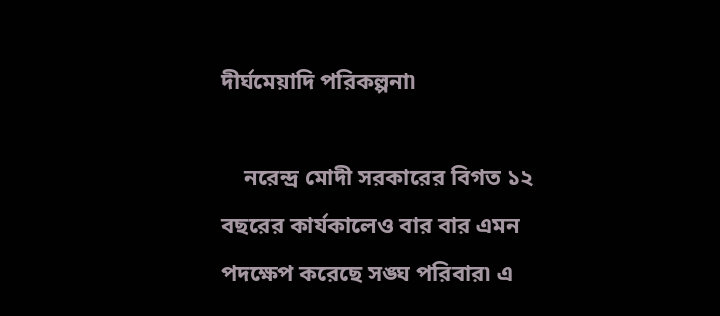দীর্ঘমেয়াদি পরিকল্পনা৷

    নরেন্দ্র মোদী সরকারের বিগত ১২ বছরের কার্যকালেও বার বার এমন পদক্ষেপ করেছে সঙ্ঘ পরিবার৷ এ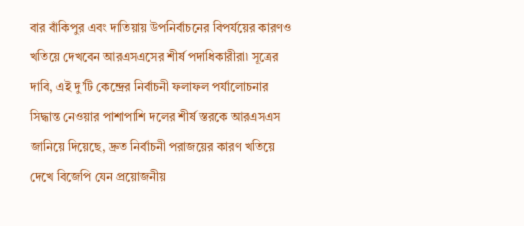বার বাঁকিপুর এবং দাতিয়ায় উপনির্বাচনের বিপর্যয়ের কারণও খতিয়ে দেখবেন আরএসএসের শীর্ষ পদাধিকারীরা৷ সূত্রের দাবি, এই দু’টি কেন্দ্রের নির্বাচনী ফলাফল পর্যালোচনার সিদ্ধান্ত নেওয়ার পাশাপাশি দলের শীর্ষ স্তরকে আরএসএস জানিয়ে দিয়েছে, দ্রুত নির্বাচনী পরাজয়ের কারণ খতিয়ে দেখে বিজেপি যেন প্রয়োজনীয়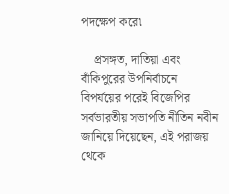পদক্ষেপ করে৷

    প্রসঙ্গত, দাতিয়া এবং বাঁকিপুরের উপনির্বাচনে বিপর্যয়ের পরেই বিজেপির সর্বভারতীয় সভাপতি নীতিন নবীন জানিয়ে দিয়েছেন, এই পরাজয় থেকে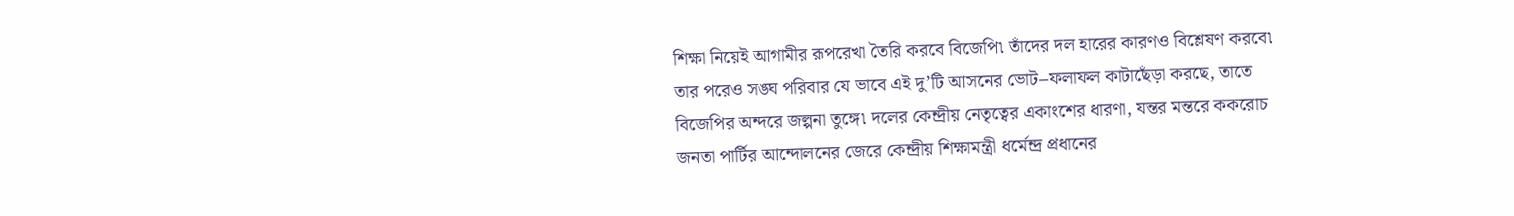শিক্ষা নিয়েই আগামীর রূপরেখা তৈরি করবে বিজেপি৷ তাঁদের দল হারের কারণও বিশ্লেষণ করবে৷ তার পরেও সঙ্ঘ পরিবার যে ভাবে এই দু’টি আসনের ভোট–ফলাফল কাটাছেঁড়া করছে, তাতে বিজেপির অন্দরে জল্পনা তুঙ্গে৷ দলের কেন্দ্রীয় নেতৃত্বের একাংশের ধারণা, যন্তর মন্তরে ককরোচ জনতা পার্টির আন্দোলনের জেরে কেন্দ্রীয় শিক্ষামন্ত্রী ধর্মেন্দ্র প্রধানের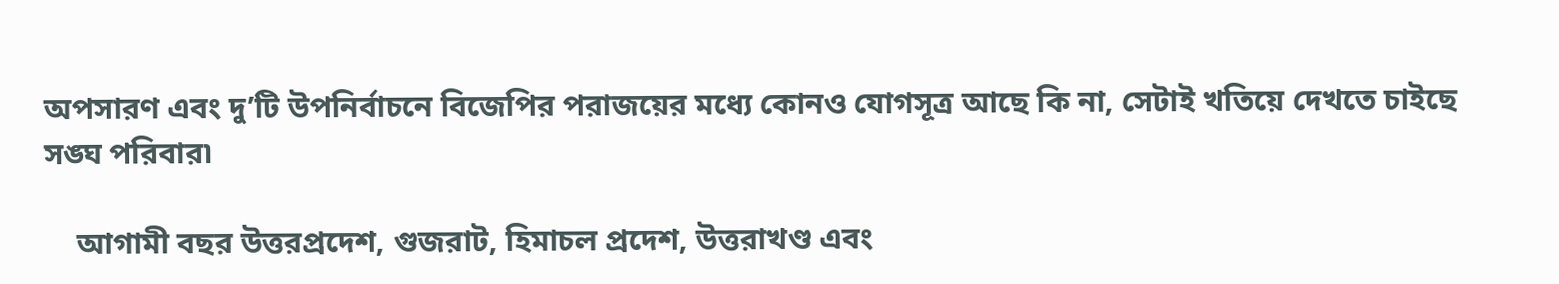অপসারণ এবং দু’টি উপনির্বাচনে বিজেপির পরাজয়ের মধ্যে কোনও যোগসূত্র আছে কি না, সেটাই খতিয়ে দেখতে চাইছে সঙ্ঘ পরিবার৷

    আগামী বছর উত্তরপ্রদেশ, গুজরাট, হিমাচল প্রদেশ, উত্তরাখণ্ড এবং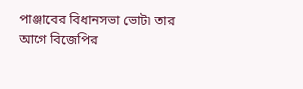পাঞ্জাবের বিধানসভা ভোট৷ তার আগে বিজেপির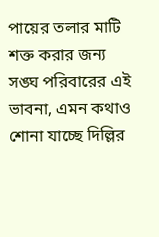পায়ের তলার মাটি শক্ত করার জন্য সঙ্ঘ পরিবারের এই ভাবনা, এমন কথাও শোনা যাচ্ছে দিল্লির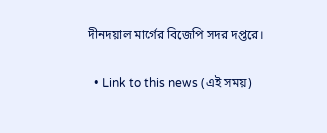দীনদয়াল মার্গের বিজেপি সদর দপ্তরে।

  • Link to this news (এই সময়)